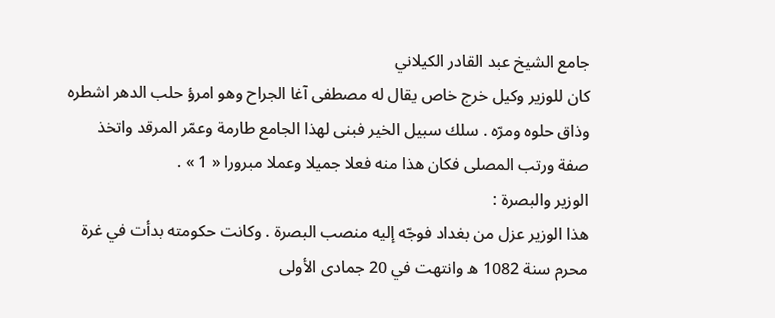جامع الشيخ عبد القادر الكيلاني
كان للوزير وكيل خرج خاص يقال له مصطفى آغا الجراح وهو امرؤ حلب الدهر اشطره وذاق حلوه ومرّه . سلك سبيل الخير فبنى لهذا الجامع طارمة وعمّر المرقد واتخذ صفة ورتب المصلى فكان هذا منه فعلا جميلا وعملا مبرورا « 1 » .
الوزير والبصرة :
هذا الوزير عزل من بغداد فوجّه إليه منصب البصرة . وكانت حكومته بدأت في غرة محرم سنة 1082 ه وانتهت في 20 جمادى الأولى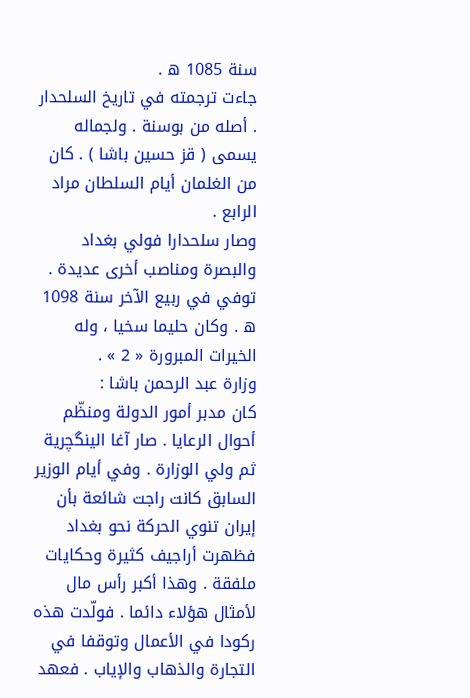سنة 1085 ه .
جاءت ترجمته في تاريخ السلحدار . أصله من بوسنة . ولجماله يسمى ( قز حسين باشا ) . كان من الغلمان أيام السلطان مراد الرابع .
وصار سلحدارا فولي بغداد والبصرة ومناصب أخرى عديدة . توفي في ربيع الآخر سنة 1098 ه . وكان حليما سخيا ، وله الخيرات المبرورة « 2 » .
وزارة عبد الرحمن باشا :
كان مدبر أمور الدولة ومنظّم أحوال الرعايا . صار آغا الينگچرية ثم ولي الوزارة . وفي أيام الوزير السابق كانت راجت شائعة بأن إيران تنوي الحركة نحو بغداد فظهرت أراجيف كثيرة وحكايات ملفقة . وهذا أكبر رأس مال لأمثال هؤلاء دائما . فولّدت هذه ركودا في الأعمال وتوقفا في التجارة والذهاب والإياب . فعهد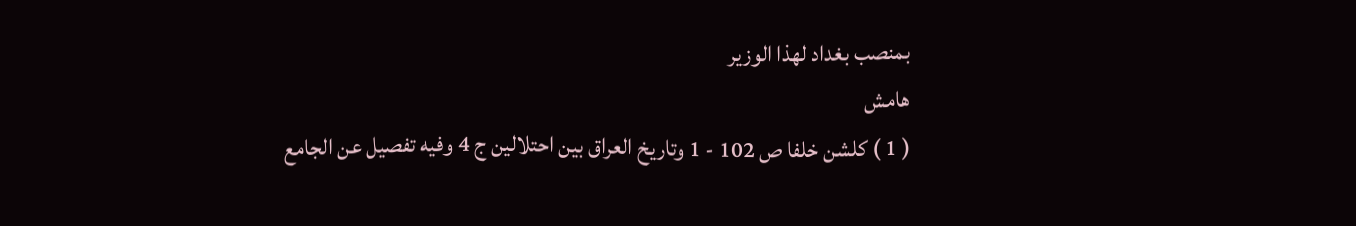بمنصب بغداد لهذا الوزير
هامش
( 1 ) كلشن خلفا ص 102 - 1 وتاريخ العراق بين احتلالين ج 4 وفيه تفصيل عن الجامع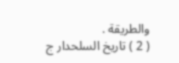والطريقة .
( 2 ) تاريخ السلحدار ج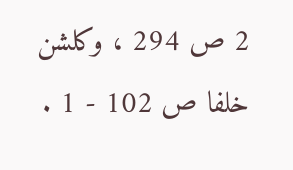2 ص 294 ، وكلشن خلفا ص 102 - 1 .